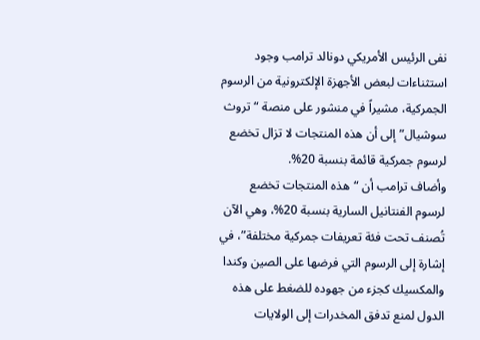نفى الرئيس الأمريكي دونالد ترامب وجود استثناءات لبعض الأجهزة الإلكترونية من الرسوم الجمركية، مشيراً في منشور على منصة “تروث سوشيال” إلى أن هذه المنتجات لا تزال تخضع لرسوم جمركية قائمة بنسبة 20%.
وأضاف ترامب أن “هذه المنتجات تخضع لرسوم الفنتانيل السارية بنسبة 20%، وهي الآن تُصنف تحت فئة تعريفات جمركية مختلفة”، في إشارة إلى الرسوم التي فرضها على الصين وكندا والمكسيك كجزء من جهوده للضغط على هذه الدول لمنع تدفق المخدرات إلى الولايات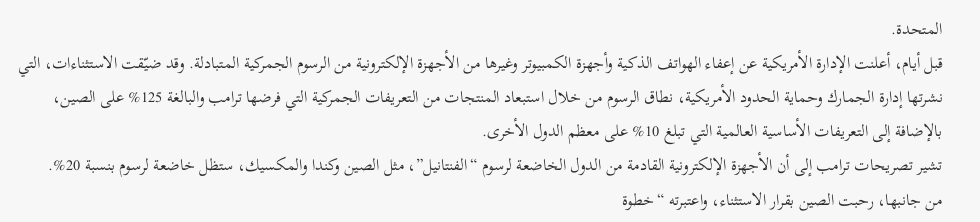المتحدة.
قبل أيام، أعلنت الإدارة الأمريكية عن إعفاء الهواتف الذكية وأجهزة الكمبيوتر وغيرها من الأجهزة الإلكترونية من الرسوم الجمركية المتبادلة. وقد ضيّقت الاستثناءات، التي نشرتها إدارة الجمارك وحماية الحدود الأمريكية، نطاق الرسوم من خلال استبعاد المنتجات من التعريفات الجمركية التي فرضها ترامب والبالغة 125% على الصين، بالإضافة إلى التعريفات الأساسية العالمية التي تبلغ 10% على معظم الدول الأخرى.
تشير تصريحات ترامب إلى أن الأجهزة الإلكترونية القادمة من الدول الخاضعة لرسوم “الفنتانيل”، مثل الصين وكندا والمكسيك، ستظل خاضعة لرسوم بنسبة 20%.
من جانبها، رحبت الصين بقرار الاستثناء، واعتبرته “خطوة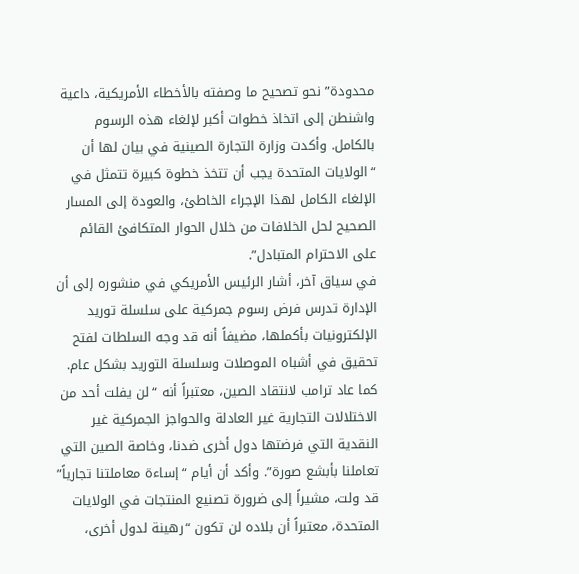محدودة” نحو تصحيح ما وصفته بالأخطاء الأمريكية، داعية واشنطن إلى اتخاذ خطوات أكبر لإلغاء هذه الرسوم بالكامل. وأكدت وزارة التجارة الصينية في بيان لها أن “الولايات المتحدة يجب أن تتخذ خطوة كبيرة تتمثل في الإلغاء الكامل لهذا الإجراء الخاطئ، والعودة إلى المسار الصحيح لحل الخلافات من خلال الحوار المتكافئ القائم على الاحترام المتبادل”.
في سياق آخر، أشار الرئيس الأمريكي في منشوره إلى أن الإدارة تدرس فرض رسوم جمركية على سلسلة توريد الإلكترونيات بأكملها، مضيفاً أنه قد وجه السلطات لفتح تحقيق في أشباه الموصلات وسلسلة التوريد بشكل عام.
كما عاد ترامب لانتقاد الصين، معتبراً أنه “لن يفلت أحد من الاختلالات التجارية غير العادلة والحواجز الجمركية غير النقدية التي فرضتها دول أخرى ضدنا، وخاصة الصين التي تعاملنا بأبشع صورة”. وأكد أن أيام “إساءة معاملتنا تجارياً” قد ولت، مشيراً إلى ضرورة تصنيع المنتجات في الولايات المتحدة، معتبراً أن بلاده لن تكون “رهينة لدول أخرى،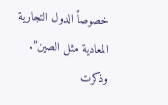خصوصاً الدول التجارية المعادية مثل الصين”.
وذكرت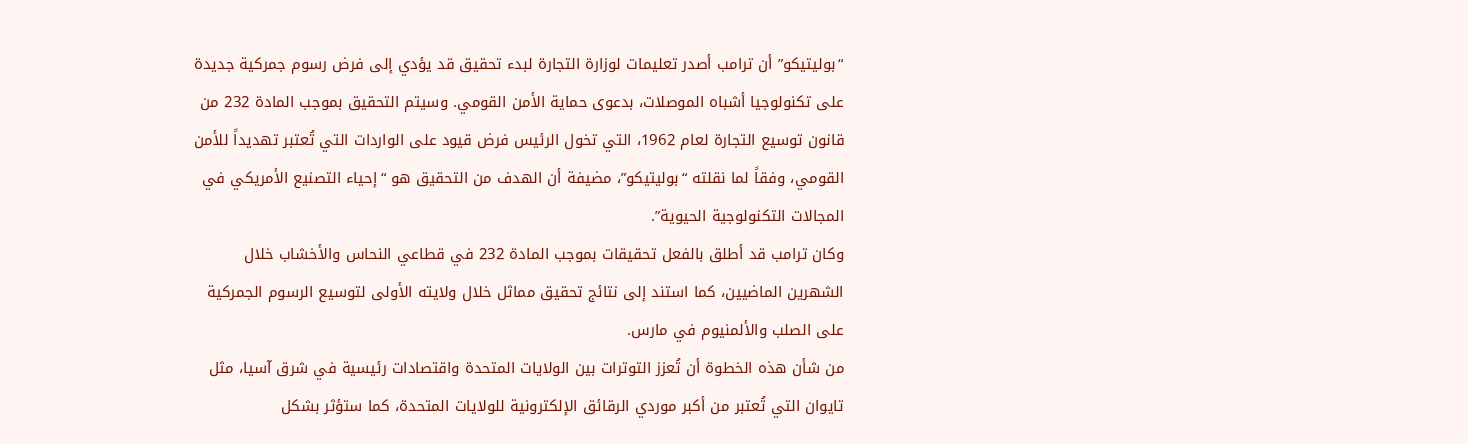“بوليتيكو” أن ترامب أصدر تعليمات لوزارة التجارة لبدء تحقيق قد يؤدي إلى فرض رسوم جمركية جديدة على تكنولوجيا أشباه الموصلات، بدعوى حماية الأمن القومي. وسيتم التحقيق بموجب المادة 232 من قانون توسيع التجارة لعام 1962، التي تخول الرئيس فرض قيود على الواردات التي تُعتبر تهديداً للأمن القومي، وفقاً لما نقلته “بوليتيكو”، مضيفة أن الهدف من التحقيق هو “إحياء التصنيع الأمريكي في المجالات التكنولوجية الحيوية”.
وكان ترامب قد أطلق بالفعل تحقيقات بموجب المادة 232 في قطاعي النحاس والأخشاب خلال الشهرين الماضيين، كما استند إلى نتائج تحقيق مماثل خلال ولايته الأولى لتوسيع الرسوم الجمركية على الصلب والألمنيوم في مارس.
من شأن هذه الخطوة أن تُعزز التوترات بين الولايات المتحدة واقتصادات رئيسية في شرق آسيا، مثل تايوان التي تُعتبر من أكبر موردي الرقائق الإلكترونية للولايات المتحدة، كما ستؤثر بشكل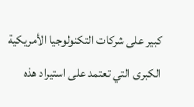كبير على شركات التكنولوجيا الأمريكية الكبرى التي تعتمد على استيراد هذه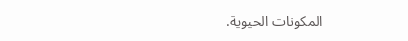المكونات الحيوية.